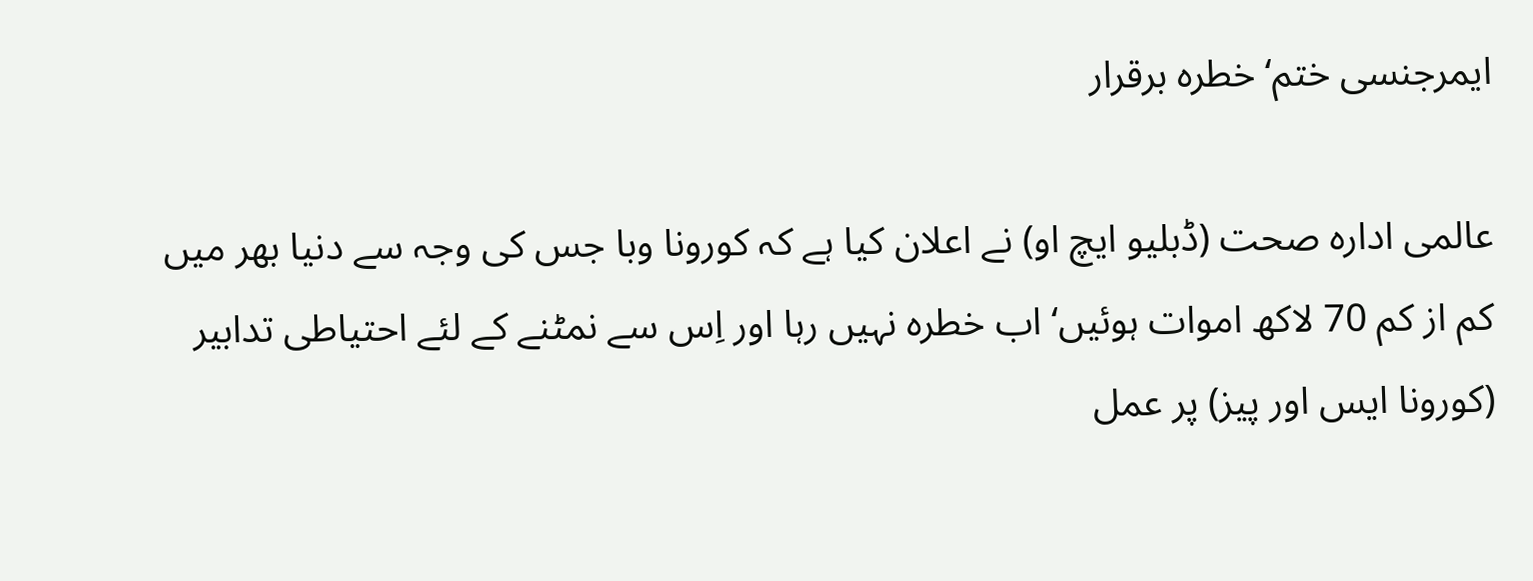ایمرجنسی ختم‘ خطرہ برقرار

عالمی ادارہ صحت (ڈبلیو ایچ او) نے اعلان کیا ہے کہ کورونا وبا جس کی وجہ سے دنیا بھر میں کم از کم 70 لاکھ اموات ہوئیں‘ اب خطرہ نہیں رہا اور اِس سے نمٹنے کے لئے احتیاطی تدابیر (کورونا ایس اور پیز) پر عمل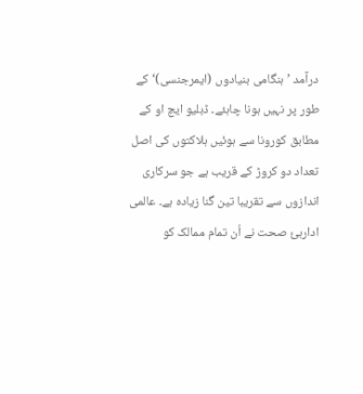درآمد ’ہنگامی بنیادوں (ایمرجنسی)‘ کے طور پر نہیں ہونا چاہئے۔ ڈبلیو ایچ او کے مطابق کورونا سے ہوئیں ہلاکتوں کی اصل تعداد دو کروڑ کے قریب ہے جو سرکاری اندازوں سے تقریبا تین گنا زیادہ ہے۔ عالمی ادارہئ صحت نے اُن تمام ممالک کو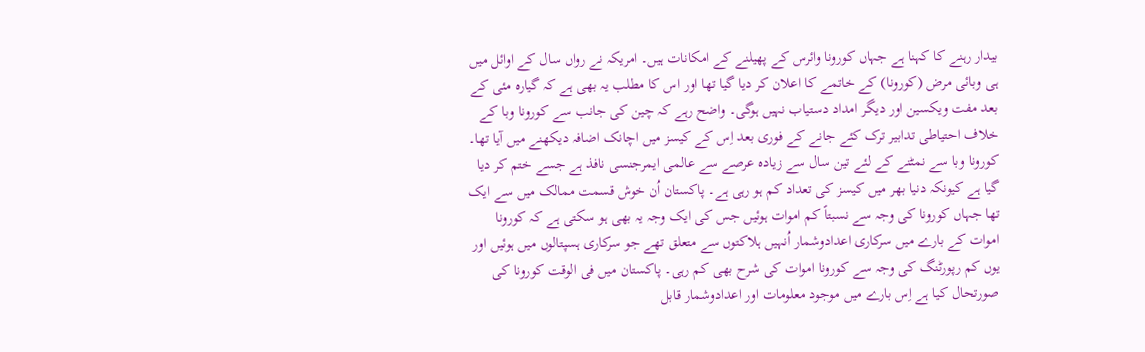بیدار رہنے کا کہنا ہے جہاں کورونا وائرس کے پھیلنے کے امکانات ہیں۔ امریکہ نے رواں سال کے اوائل میں ہی وبائی مرض (کورونا) کے خاتمے کا اعلان کر دیا گیا تھا اور اس کا مطلب یہ بھی ہے کہ گیارہ مئی کے بعد مفت ویکسین اور دیگر امداد دستیاب نہیں ہوگی۔ واضح رہے کہ چین کی جانب سے کورونا وبا کے خلاف احتیاطی تدابیر ترک کئے جانے کے فوری بعد اِس کے کیسز میں اچانک اضافہ دیکھنے میں آیا تھا۔ کورونا وبا سے نمٹنے کے لئے تین سال سے زیادہ عرصے سے عالمی ایمرجنسی نافذ ہے جسے ختم کر دیا گیا ہے کیونکہ دنیا بھر میں کیسز کی تعداد کم ہو رہی ہے۔ پاکستان اُن خوش قسمت ممالک میں سے ایک تھا جہاں کورونا کی وجہ سے نسبتاً کم اموات ہوئیں جس کی ایک وجہ یہ بھی ہو سکتی ہے کہ کورونا اموات کے بارے میں سرکاری اعدادوشمار اُنہیں ہلاکتوں سے متعلق تھے جو سرکاری ہسپتالوں میں ہوئیں اور یوں کم رپورٹنگ کی وجہ سے کورونا اموات کی شرح بھی کم رہی۔ پاکستان میں فی الوقت کورونا کی صورتحال کیا ہے اِس بارے میں موجود معلومات اور اعدادوشمار قابل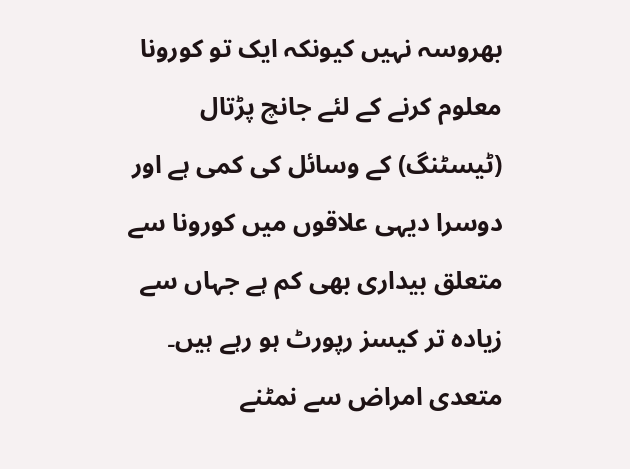بھروسہ نہیں کیونکہ ایک تو کورونا معلوم کرنے کے لئے جانچ پڑتال (ٹیسٹنگ) کے وسائل کی کمی ہے اور دوسرا دیہی علاقوں میں کورونا سے متعلق بیداری بھی کم ہے جہاں سے زیادہ تر کیسز رپورٹ ہو رہے ہیں۔ متعدی امراض سے نمٹنے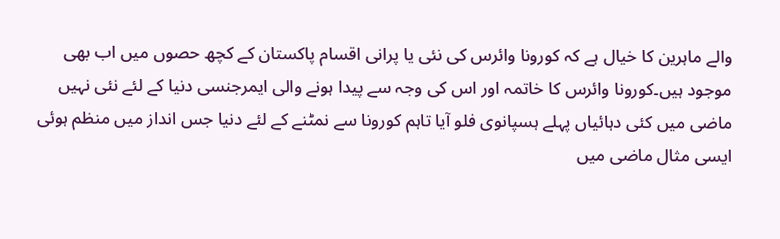والے ماہرین کا خیال ہے کہ کورونا وائرس کی نئی یا پرانی اقسام پاکستان کے کچھ حصوں میں اب بھی موجود ہیں۔کورونا وائرس کا خاتمہ اور اس کی وجہ سے پیدا ہونے والی ایمرجنسی دنیا کے لئے نئی نہیں ماضی میں کئی دہائیاں پہلے ہسپانوی فلو آیا تاہم کورونا سے نمٹنے کے لئے دنیا جس انداز میں منظم ہوئی ایسی مثال ماضی میں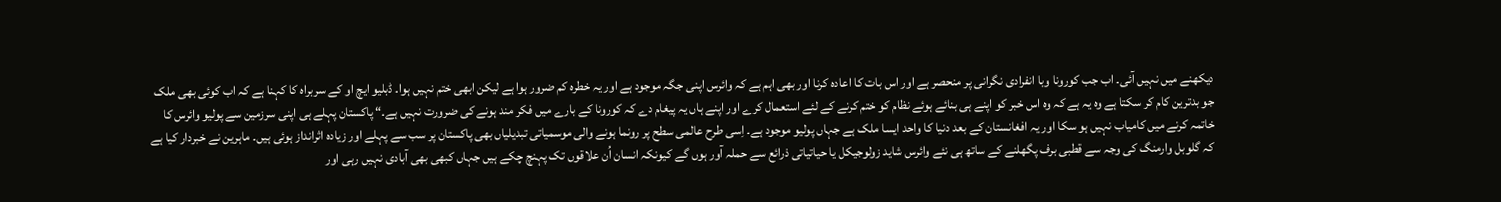دیکھنے میں نہیں آئی۔ اب جب کورونا وبا انفرادی نگرانی پر منحصر ہے اور اس بات کا اعادہ کرنا اور بھی اہم ہے کہ وائرس اپنی جگہ موجود ہے اور یہ خطرہ کم ضرور ہوا ہے لیکن ابھی ختم نہیں ہوا۔ ڈبلیو ایچ او کے سربراہ کا کہنا ہے کہ اب کوئی بھی ملک جو بدترین کام کر سکتا ہے وہ یہ ہے کہ وہ اس خبر کو اپنے ہی بنائے ہوئے نظام کو ختم کرنے کے لئے استعمال کرے اور اپنے ہاں یہ پیغام دے کہ کورونا کے بارے میں فکر مند ہونے کی ضرورت نہیں ہے۔“ پاکستان پہلے ہی اپنی سرزمین سے پولیو وائرس کا خاتمہ کرنے میں کامیاب نہیں ہو سکا اور یہ افغانستان کے بعد دنیا کا واحد ایسا ملک ہے جہاں پولیو موجود ہے۔ اِسی طرح عالمی سطح پر رونما ہونے والی موسمیاتی تبدیلیاں بھی پاکستان پر سب سے پہلے اور زیادہ اثرانداز ہوئی ہیں۔ ماہرین نے خبردار کیا ہے کہ گلوبل وارمنگ کی وجہ سے قطبی برف پگھلنے کے ساتھ ہی نئے وائرس شاید زولوجیکل یا حیاتیاتی ذرائع سے حملہ آور ہوں گے کیونکہ انسان اُن علاقوں تک پہنچ چکے ہیں جہاں کبھی بھی آبادی نہیں رہی اور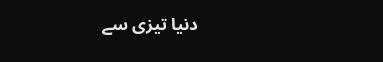دنیا تیزی سے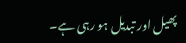پھیل اور تبدیل ہو رہی ہے۔